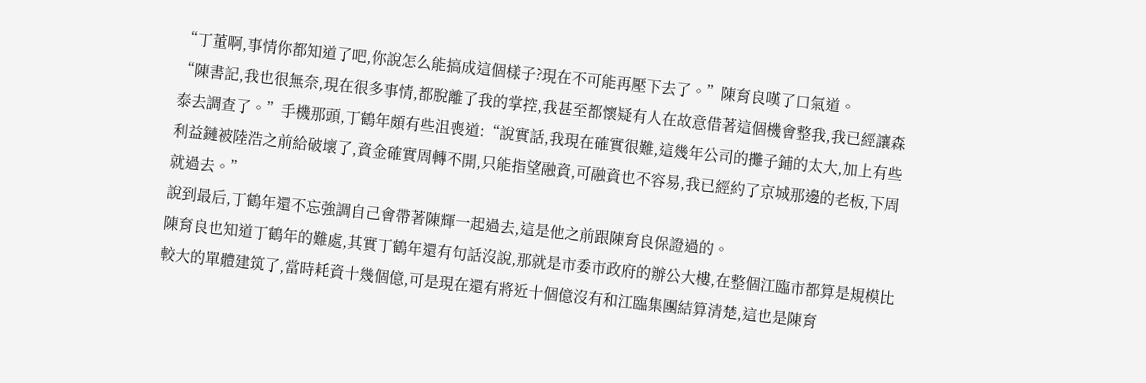“丁董啊,事情你都知道了吧,你說怎么能搞成這個樣子?現在不可能再壓下去了。”陳育良嘆了口氣道。
“陳書記,我也很無奈,現在很多事情,都脫離了我的掌控,我甚至都懷疑有人在故意借著這個機會整我,我已經讓森泰去調查了。”手機那頭,丁鶴年頗有些沮喪道:“說實話,我現在確實很難,這幾年公司的攤子鋪的太大,加上有些利益鏈被陸浩之前給破壞了,資金確實周轉不開,只能指望融資,可融資也不容易,我已經約了京城那邊的老板,下周就過去。”
說到最后,丁鶴年還不忘強調自己會帶著陳輝一起過去,這是他之前跟陳育良保證過的。
陳育良也知道丁鶴年的難處,其實丁鶴年還有句話沒說,那就是市委市政府的辦公大樓,在整個江臨市都算是規模比較大的單體建筑了,當時耗資十幾個億,可是現在還有將近十個億沒有和江臨集團結算清楚,這也是陳育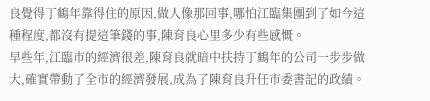良覺得丁鶴年靠得住的原因,做人像那回事,哪怕江臨集團到了如今這種程度,都沒有提這筆錢的事,陳育良心里多少有些感慨。
早些年,江臨市的經濟很差,陳育良就暗中扶持丁鶴年的公司一步步做大,確實帶動了全市的經濟發展,成為了陳育良升任市委書記的政績。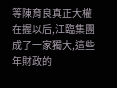等陳育良真正大權在握以后,江臨集團成了一家獨大,這些年財政的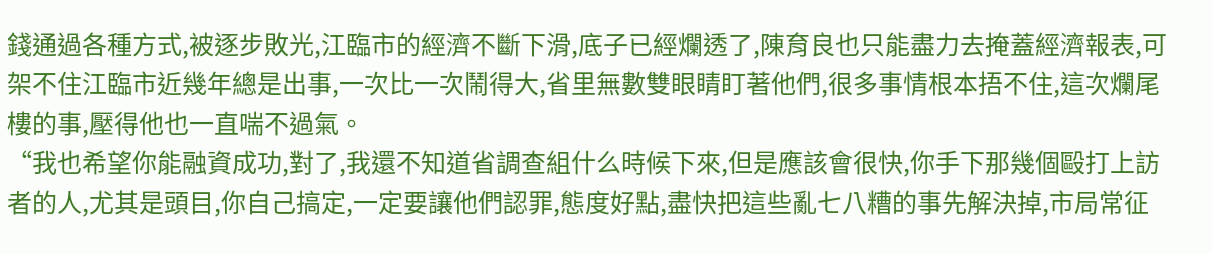錢通過各種方式,被逐步敗光,江臨市的經濟不斷下滑,底子已經爛透了,陳育良也只能盡力去掩蓋經濟報表,可架不住江臨市近幾年總是出事,一次比一次鬧得大,省里無數雙眼睛盯著他們,很多事情根本捂不住,這次爛尾樓的事,壓得他也一直喘不過氣。
“我也希望你能融資成功,對了,我還不知道省調查組什么時候下來,但是應該會很快,你手下那幾個毆打上訪者的人,尤其是頭目,你自己搞定,一定要讓他們認罪,態度好點,盡快把這些亂七八糟的事先解決掉,市局常征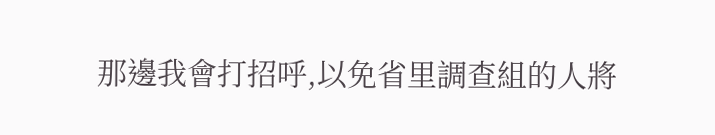那邊我會打招呼,以免省里調查組的人將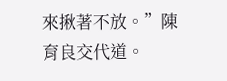來揪著不放。”陳育良交代道。